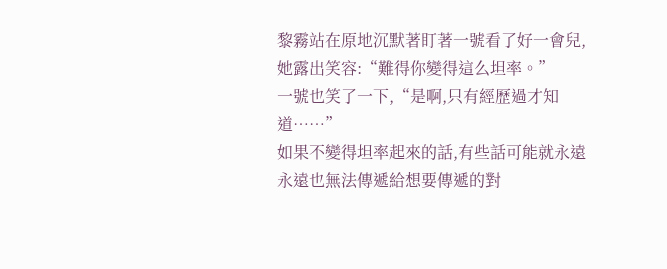黎霧站在原地沉默著盯著一號看了好一會兒,她露出笑容:“難得你變得這么坦率。”
一號也笑了一下,“是啊,只有經歷過才知道……”
如果不變得坦率起來的話,有些話可能就永遠永遠也無法傳遞給想要傳遞的對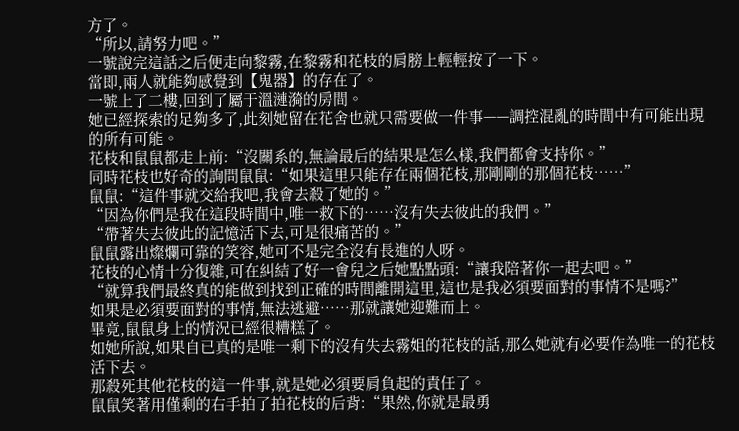方了。
“所以,請努力吧。”
一號說完這話之后便走向黎霧,在黎霧和花枝的肩膀上輕輕按了一下。
當即,兩人就能夠感覺到【鬼器】的存在了。
一號上了二樓,回到了屬于溫漣漪的房間。
她已經探索的足夠多了,此刻她留在花舍也就只需要做一件事——調控混亂的時間中有可能出現的所有可能。
花枝和鼠鼠都走上前:“沒關系的,無論最后的結果是怎么樣,我們都會支持你。”
同時花枝也好奇的詢問鼠鼠:“如果這里只能存在兩個花枝,那剛剛的那個花枝……”
鼠鼠:“這件事就交給我吧,我會去殺了她的。”
“因為你們是我在這段時間中,唯一救下的……沒有失去彼此的我們。”
“帶著失去彼此的記憶活下去,可是很痛苦的。”
鼠鼠露出燦爛可靠的笑容,她可不是完全沒有長進的人呀。
花枝的心情十分復雜,可在糾結了好一會兒之后她點點頭:“讓我陪著你一起去吧。”
“就算我們最終真的能做到找到正確的時間離開這里,這也是我必須要面對的事情不是嗎?”
如果是必須要面對的事情,無法逃避……那就讓她迎難而上。
畢竟,鼠鼠身上的情況已經很糟糕了。
如她所說,如果自已真的是唯一剩下的沒有失去霧姐的花枝的話,那么她就有必要作為唯一的花枝活下去。
那殺死其他花枝的這一件事,就是她必須要肩負起的責任了。
鼠鼠笑著用僅剩的右手拍了拍花枝的后背:“果然,你就是最勇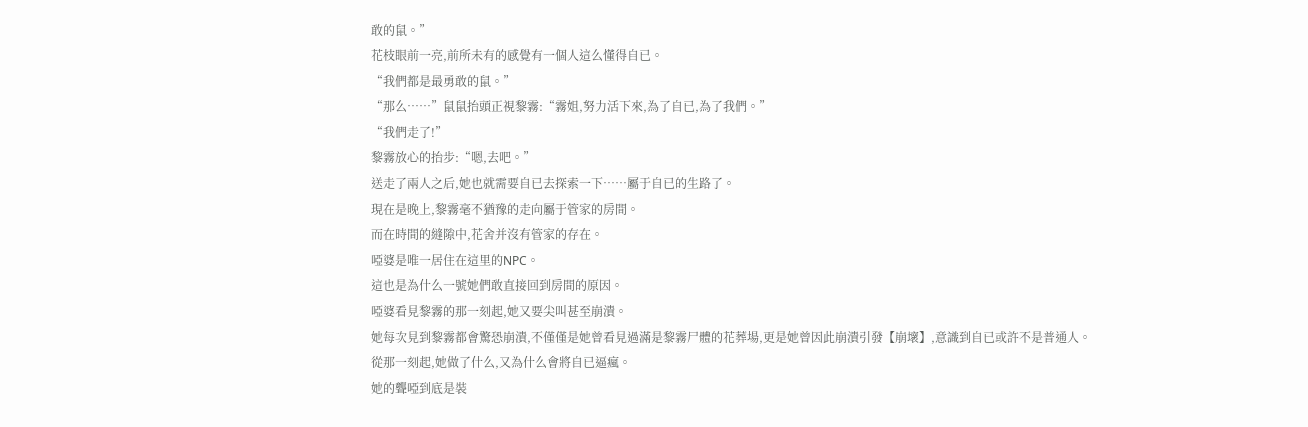敢的鼠。”
花枝眼前一亮,前所未有的感覺有一個人這么懂得自已。
“我們都是最勇敢的鼠。”
“那么……”鼠鼠抬頭正視黎霧:“霧姐,努力活下來,為了自已,為了我們。”
“我們走了!”
黎霧放心的抬步:“嗯,去吧。”
送走了兩人之后,她也就需要自已去探索一下……屬于自已的生路了。
現在是晚上,黎霧毫不猶豫的走向屬于管家的房間。
而在時間的縫隙中,花舍并沒有管家的存在。
啞婆是唯一居住在這里的NPC。
這也是為什么一號她們敢直接回到房間的原因。
啞婆看見黎霧的那一刻起,她又要尖叫甚至崩潰。
她每次見到黎霧都會驚恐崩潰,不僅僅是她曾看見過滿是黎霧尸體的花葬場,更是她曾因此崩潰引發【崩壞】,意識到自已或許不是普通人。
從那一刻起,她做了什么,又為什么會將自已逼瘋。
她的聾啞到底是裝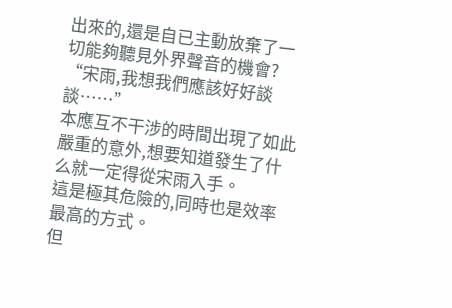出來的,還是自已主動放棄了一切能夠聽見外界聲音的機會?
“宋雨,我想我們應該好好談談……”
本應互不干涉的時間出現了如此嚴重的意外,想要知道發生了什么就一定得從宋雨入手。
這是極其危險的,同時也是效率最高的方式。
但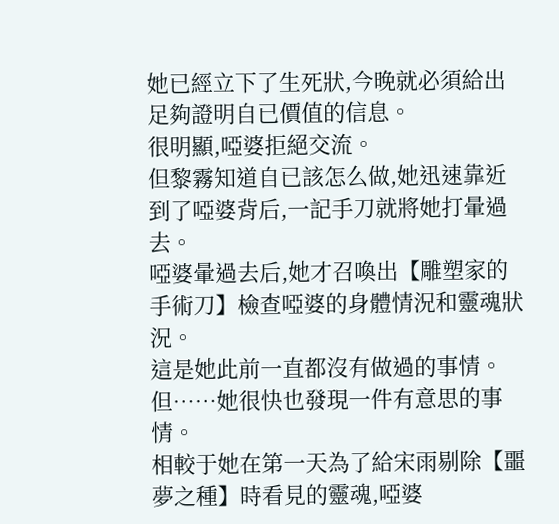她已經立下了生死狀,今晚就必須給出足夠證明自已價值的信息。
很明顯,啞婆拒絕交流。
但黎霧知道自已該怎么做,她迅速靠近到了啞婆背后,一記手刀就將她打暈過去。
啞婆暈過去后,她才召喚出【雕塑家的手術刀】檢查啞婆的身體情況和靈魂狀況。
這是她此前一直都沒有做過的事情。
但……她很快也發現一件有意思的事情。
相較于她在第一天為了給宋雨剔除【噩夢之種】時看見的靈魂,啞婆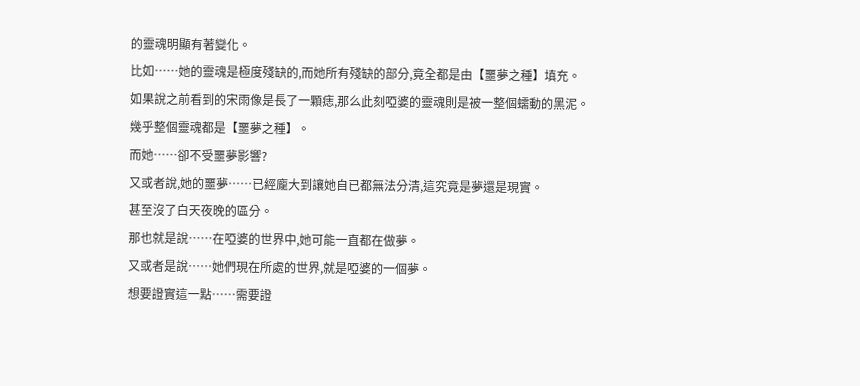的靈魂明顯有著變化。
比如……她的靈魂是極度殘缺的,而她所有殘缺的部分,竟全都是由【噩夢之種】填充。
如果說之前看到的宋雨像是長了一顆痣,那么此刻啞婆的靈魂則是被一整個蠕動的黑泥。
幾乎整個靈魂都是【噩夢之種】。
而她……卻不受噩夢影響?
又或者說,她的噩夢……已經龐大到讓她自已都無法分清,這究竟是夢還是現實。
甚至沒了白天夜晚的區分。
那也就是說……在啞婆的世界中,她可能一直都在做夢。
又或者是說……她們現在所處的世界,就是啞婆的一個夢。
想要證實這一點……需要證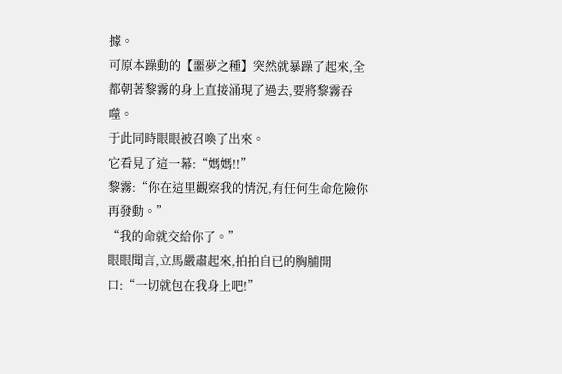據。
可原本躁動的【噩夢之種】突然就暴躁了起來,全都朝著黎霧的身上直接涌現了過去,要將黎霧吞噬。
于此同時眼眼被召喚了出來。
它看見了這一幕:“媽媽!!”
黎霧:“你在這里觀察我的情況,有任何生命危險你再發動。”
“我的命就交給你了。”
眼眼聞言,立馬嚴肅起來,拍拍自已的胸脯開口:“一切就包在我身上吧!”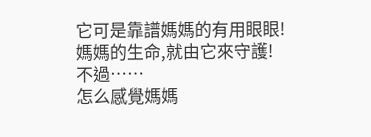它可是靠譜媽媽的有用眼眼!
媽媽的生命,就由它來守護!
不過……
怎么感覺媽媽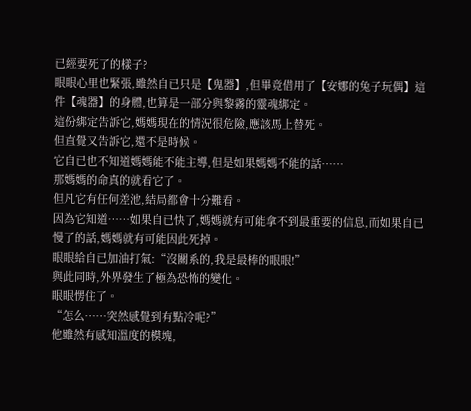已經要死了的樣子?
眼眼心里也緊張,雖然自已只是【鬼器】,但畢竟借用了【安娜的兔子玩偶】這件【魂器】的身體,也算是一部分與黎霧的靈魂綁定。
這份綁定告訴它,媽媽現在的情況很危險,應該馬上替死。
但直覺又告訴它,還不是時候。
它自已也不知道媽媽能不能主導,但是如果媽媽不能的話……
那媽媽的命真的就看它了。
但凡它有任何差池,結局都會十分難看。
因為它知道……如果自已快了,媽媽就有可能拿不到最重要的信息,而如果自已慢了的話,媽媽就有可能因此死掉。
眼眼給自已加油打氣:“沒關系的,我是最棒的眼眼!”
與此同時,外界發生了極為恐怖的變化。
眼眼愣住了。
“怎么……突然感覺到有點冷呢?”
他雖然有感知溫度的模塊,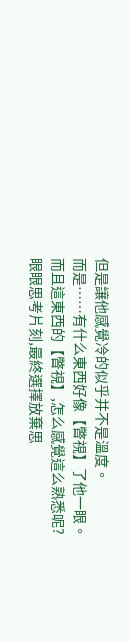但是讓他感覺冷的似乎并不是溫度。
而是……有什么東西好像【瞥視】了他一眼。
而且這東西的【瞥視】,怎么感覺這么熟悉呢?
眼眼思考片刻,最終選擇放棄思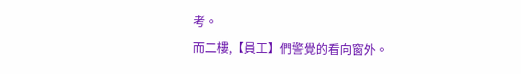考。
而二樓,【員工】們警覺的看向窗外。